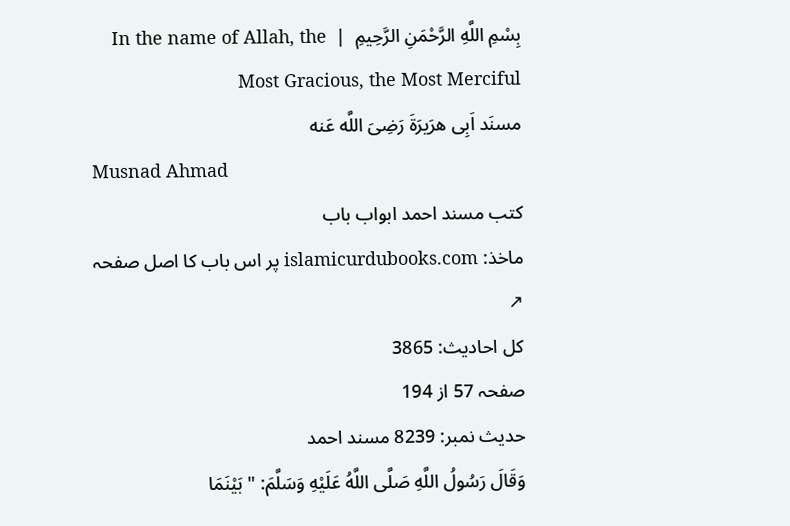بِسْمِ اللَّهِ الرَّحْمَنِ الرَّحِيمِ  |  In the name of Allah, the Most Gracious, the Most Merciful
مسنَد اَبِی هرَیرَةَ رَضِیَ اللَّه عَنه
Musnad Ahmad
کتب مسند احمد ابواب باب
ماخذ: islamicurdubooks.com پر اس باب کا اصل صفحہ ↗
کل احادیث: 3865
صفحہ 57 از 194
حدیث نمبر: 8239 مسند احمد
وَقَالَ رَسُولُ اللَّهِ صَلَّى اللَّهُ عَلَيْهِ وَسَلَّمَ: " بَيْنَمَا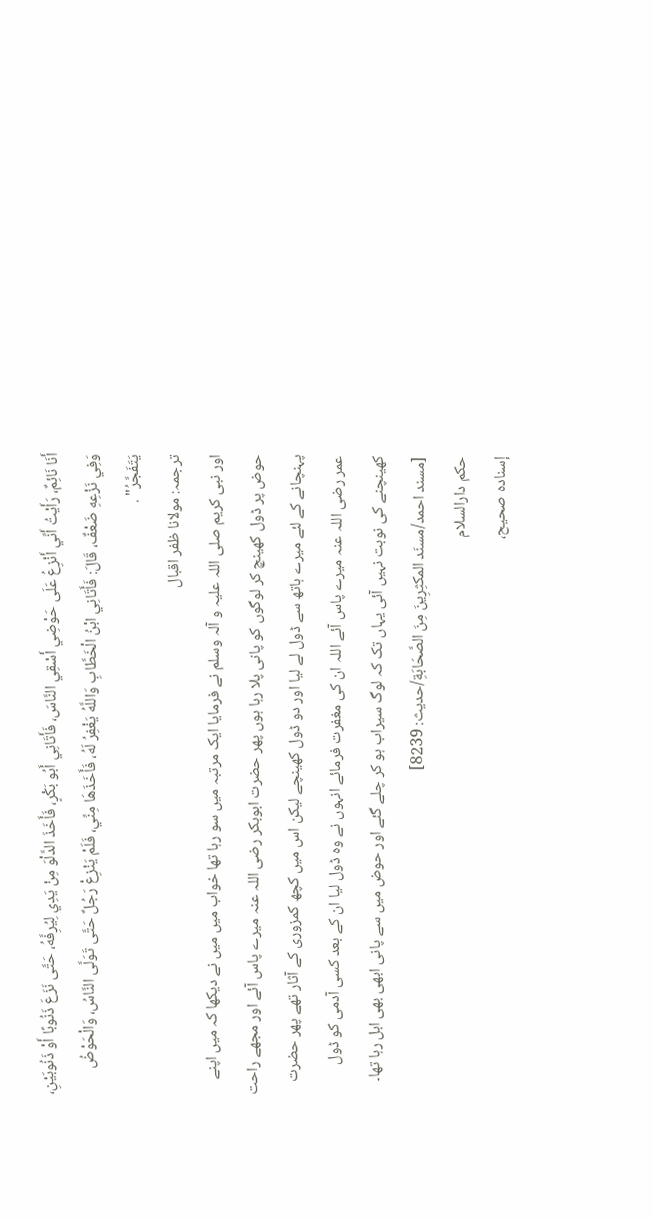أَنَا نَائِمٌ، رَأَيْتُ أَنِّي أَنْزِعُ عَلَى حَوْضِي أَسْقِي النَّاسَ، فَأَتَانِي أَبُو بَكْرٍ، فَأَخَذَ الدَّلْوَ مِنْ يَدِي لِيُرِفَّهُ، حَتَّى نَزَعَ ذَنُوبًا أَوْ ذَنُوبَيْنِ، وَفِي نَزْعِهِ ضَعْفٌ، قَالَ: فَأَتَانِي ابْنُ الْخَطَّابِ وَاللَّهُ يَغْفِرُ لَهُ، فَأَخَذَهَا مِنِّي، فَلَمْ يَنْزِعْ رَجُلٌ حَتَّى تَوَلَّى النَّاسُ، وَالْحَوْضُ يَتَفَجَّرُ" .
ترجمہ: مولانا ظفر اقبال
اور نبی کریم صلی اللہ علیہ و آلہ وسلم نے فرمایا ایک مرتبہ میں سو رہا تھا خواب میں میں نے دیکھا کہ میں اپنے حوض پر ڈول کھینچ کر لوگوں کو پانی پلا رہا ہوں پھر حضرت ابوبکر رضی اللہ عنہ میرے پاس آئے اور مجھے راحت پہنچانے کے لئے میرے ہاتھ سے ڈول لے لیا اور دو ڈول کھینچے لیکن اس میں کچھ کمزوری کے آثار تھے پھر حضرت عمر رضی اللہ عنہ میرے پاس آئے اللہ ان کی مغفرت فرمائے انہوں نے وہ ڈول لیا ان کے بعد کسی آدمی کو ڈول کھینچنے کی نوبت نہیں آئی یہاں تک کہ لوگ سیراب ہو کر چلے گئے اور حوض میں سے پانی ابھی بھی ابل رہا تھا۔ [مسند احمد/مسنَد المكثِرِینَ مِنَ الصَّحَابَةِ/حدیث: 8239]
حکم دارالسلام
إسناده صحيح،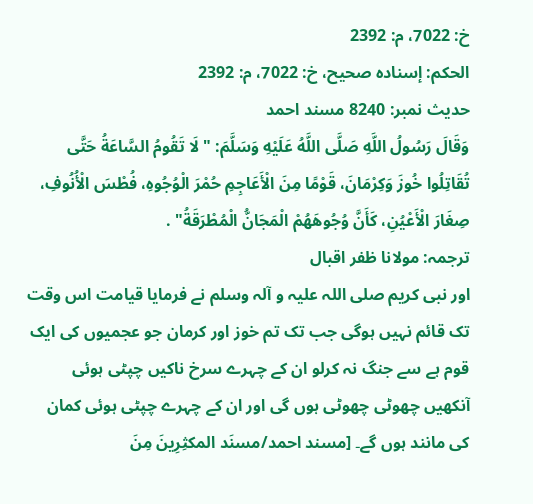خ: 7022، م: 2392
الحكم: إسناده صحيح، خ: 7022، م: 2392
حدیث نمبر: 8240 مسند احمد
وَقَالَ رَسُولُ اللَّهِ صَلَّى اللَّهُ عَلَيْهِ وَسَلَّمَ: " لَا تَقُومُ السَّاعَةُ حَتَّى تُقَاتِلُوا خُوزَ وَكِرْمَانَ، قَوْمًا مِنَ الْأَعَاجِمِ حُمْرَ الْوُجُوهِ، فُطْسَ الْأُنُوفِ، صِغَارَ الْأَعْيُنِ، كَأَنَّ وُجُوهَهُمْ الْمَجَانُّ الْمُطْرَقَةُ" .
ترجمہ: مولانا ظفر اقبال
اور نبی کریم صلی اللہ علیہ و آلہ وسلم نے فرمایا قیامت اس وقت تک قائم نہیں ہوگی جب تک تم خوز اور کرمان جو عجمیوں کی ایک قوم ہے سے جنگ نہ کرلو ان کے چہرے سرخ ناکیں چپٹی ہوئی آنکھیں چھوٹی چھوٹی ہوں گی اور ان کے چہرے چپٹی ہوئی کمان کی مانند ہوں گے۔ [مسند احمد/مسنَد المكثِرِینَ مِنَ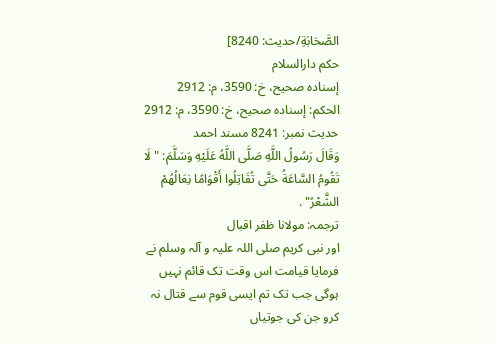الصَّحَابَةِ/حدیث: 8240]
حکم دارالسلام
إسناده صحيح، خ: 3590، م: 2912
الحكم: إسناده صحيح، خ: 3590، م: 2912
حدیث نمبر: 8241 مسند احمد
وَقَالَ رَسُولُ اللَّهِ صَلَّى اللَّهُ عَلَيْهِ وَسَلَّمَ: " لَا تَقُومُ السَّاعَةُ حَتَّى تُقَاتِلُوا أَقْوَامًا نِعَالُهُمْ الشَّعْرُ" .
ترجمہ: مولانا ظفر اقبال
اور نبی کریم صلی اللہ علیہ و آلہ وسلم نے فرمایا قیامت اس وقت تک قائم نہیں ہوگی جب تک تم ایسی قوم سے قتال نہ کرو جن کی جوتیاں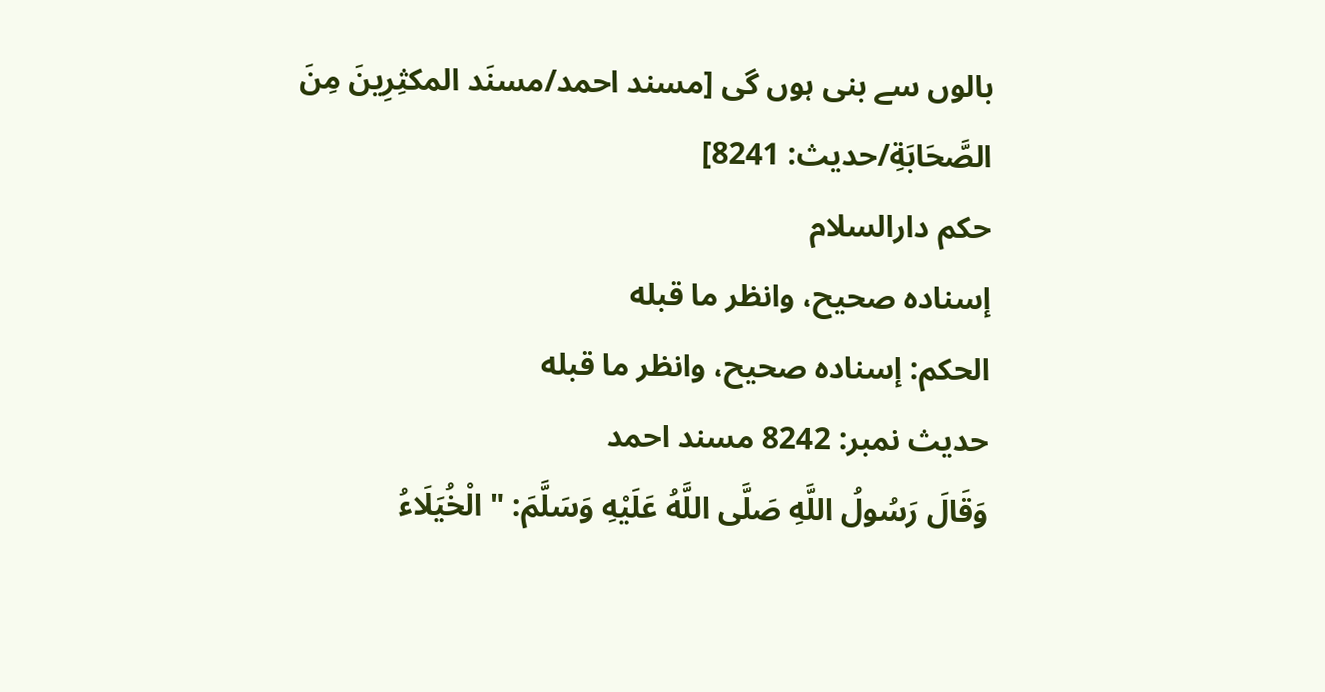بالوں سے بنی ہوں گی [مسند احمد/مسنَد المكثِرِینَ مِنَ الصَّحَابَةِ/حدیث: 8241]
حکم دارالسلام
إسناده صحيح، وانظر ما قبله
الحكم: إسناده صحيح، وانظر ما قبله
حدیث نمبر: 8242 مسند احمد
وَقَالَ رَسُولُ اللَّهِ صَلَّى اللَّهُ عَلَيْهِ وَسَلَّمَ: " الْخُيَلَاءُ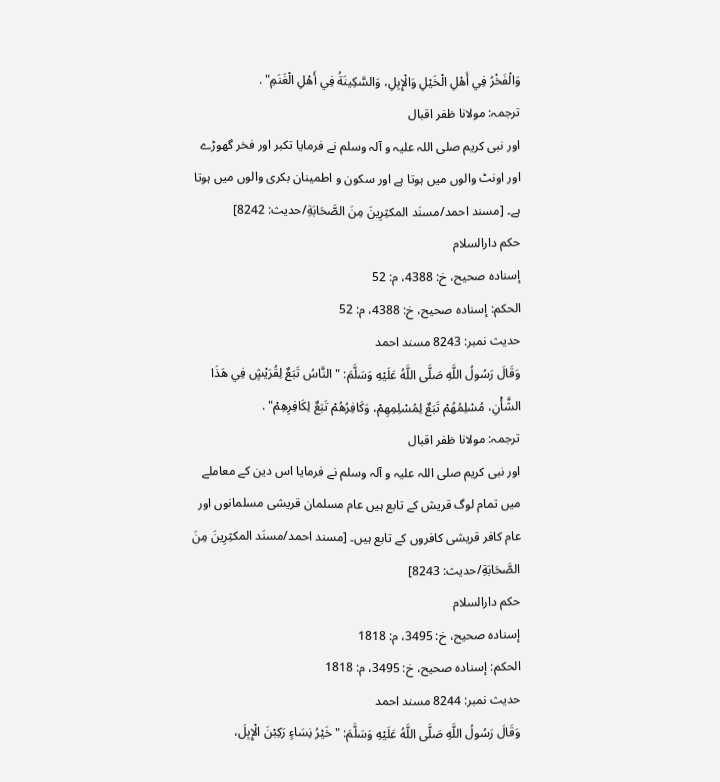وَالْفَخْرُ فِي أَهْلِ الْخَيْلِ وَالْإِبِلِ، وَالسَّكِينَةُ فِي أَهْلِ الْغَنَمِ" .
ترجمہ: مولانا ظفر اقبال
اور نبی کریم صلی اللہ علیہ و آلہ وسلم نے فرمایا تکبر اور فخر گھوڑے اور اونٹ والوں میں ہوتا ہے اور سکون و اطمینان بکری والوں میں ہوتا ہے۔ [مسند احمد/مسنَد المكثِرِینَ مِنَ الصَّحَابَةِ/حدیث: 8242]
حکم دارالسلام
إسناده صحيح، خ: 4388، م: 52
الحكم: إسناده صحيح، خ: 4388، م: 52
حدیث نمبر: 8243 مسند احمد
وَقَالَ رَسُولُ اللَّهِ صَلَّى اللَّهُ عَلَيْهِ وَسَلَّمَ: " النَّاسُ تَبَعٌ لِقُرَيْشٍ فِي هَذَا الشَّأْنِ، مُسْلِمُهُمْ تَبَعٌ لِمُسْلِمِهِمْ، وَكَافِرُهُمْ تَبَعٌ لِكَافِرِهِمْ" .
ترجمہ: مولانا ظفر اقبال
اور نبی کریم صلی اللہ علیہ و آلہ وسلم نے فرمایا اس دین کے معاملے میں تمام لوگ قریش کے تابع ہیں عام مسلمان قریشی مسلمانوں اور عام کافر قریشی کافروں کے تابع ہیں۔ [مسند احمد/مسنَد المكثِرِینَ مِنَ الصَّحَابَةِ/حدیث: 8243]
حکم دارالسلام
إسناده صحيح، خ: 3495، م: 1818
الحكم: إسناده صحيح، خ: 3495، م: 1818
حدیث نمبر: 8244 مسند احمد
وَقَالَ رَسُولُ اللَّهِ صَلَّى اللَّهُ عَلَيْهِ وَسَلَّمَ: " خَيْرُ نِسَاءٍ رَكِبْنَ الْإِبِلَ،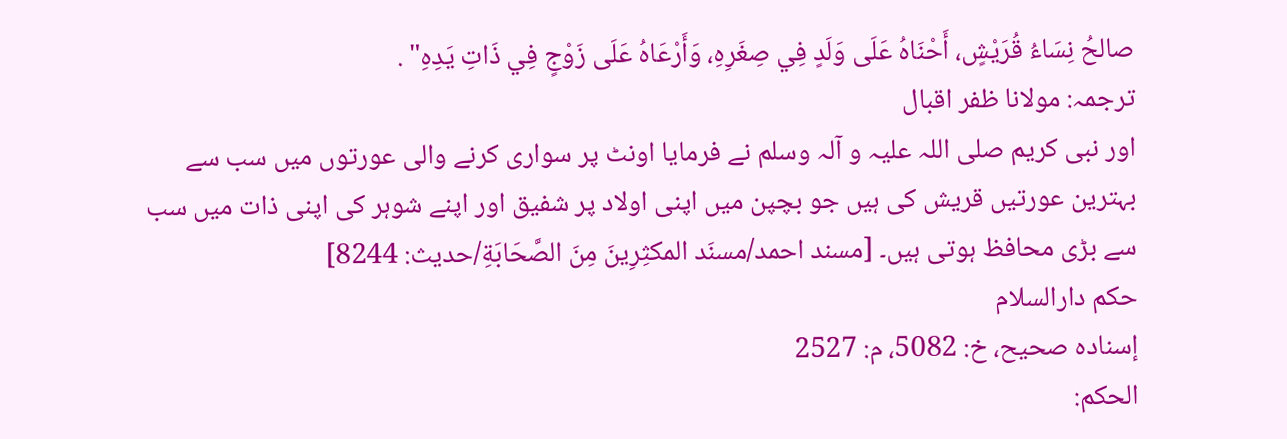صالحُ نِسَاءُ قُرَيْشٍ، أَحْنَاهُ عَلَى وَلَدٍ فِي صِغَرِهِ، وَأَرْعَاهُ عَلَى زَوْجٍ فِي ذَاتِ يَدِهِ" .
ترجمہ: مولانا ظفر اقبال
اور نبی کریم صلی اللہ علیہ و آلہ وسلم نے فرمایا اونٹ پر سواری کرنے والی عورتوں میں سب سے بہترین عورتیں قریش کی ہیں جو بچپن میں اپنی اولاد پر شفیق اور اپنے شوہر کی اپنی ذات میں سب سے بڑی محافظ ہوتی ہیں۔ [مسند احمد/مسنَد المكثِرِینَ مِنَ الصَّحَابَةِ/حدیث: 8244]
حکم دارالسلام
إسناده صحيح، خ: 5082، م: 2527
الحكم: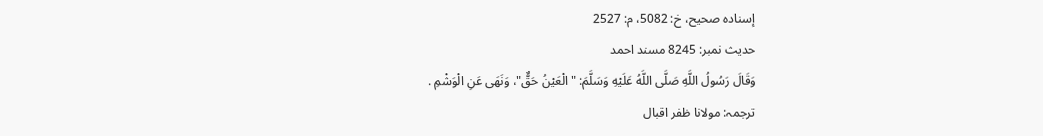إسناده صحيح، خ: 5082، م: 2527
حدیث نمبر: 8245 مسند احمد
وَقَالَ رَسُولُ اللَّهِ صَلَّى اللَّهُ عَلَيْهِ وَسَلَّمَ: " الْعَيْنُ حَقٌّ"، وَنَهَى عَنِ الْوَشْمِ .
ترجمہ: مولانا ظفر اقبال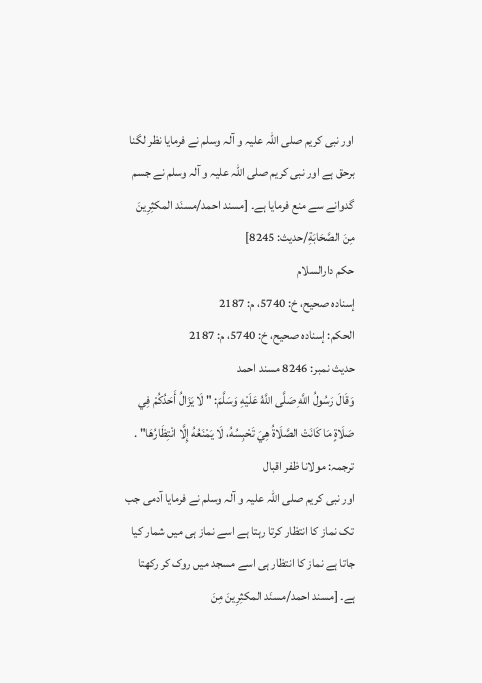اور نبی کریم صلی اللہ علیہ و آلہ وسلم نے فرمایا نظر لگنا برحق ہے اور نبی کریم صلی اللہ علیہ و آلہ وسلم نے جسم گدوانے سے منع فرمایا ہے۔ [مسند احمد/مسنَد المكثِرِینَ مِنَ الصَّحَابَةِ/حدیث: 8245]
حکم دارالسلام
إسناده صحيح، خ: 5740، م: 2187
الحكم: إسناده صحيح، خ: 5740، م: 2187
حدیث نمبر: 8246 مسند احمد
وَقَالَ رَسُولُ اللَّهِ صَلَّى اللَّهُ عَلَيْهِ وَسَلَّمَ: " لَا يَزَالُ أَحَدُكُمْ فِي صَلَاةٍ مَا كَانَتْ الصَّلَاةُ هِيَ تَحْبِسُهُ، لَا يَمْنَعُهُ إِلَّا انْتِظَارُهَا" .
ترجمہ: مولانا ظفر اقبال
اور نبی کریم صلی اللہ علیہ و آلہ وسلم نے فرمایا آدمی جب تک نماز کا انتظار کرتا رہتا ہے اسے نماز ہی میں شمار کیا جاتا ہے نماز کا انتظار ہی اسے مسجد میں روک کر رکھتا ہے۔ [مسند احمد/مسنَد المكثِرِینَ مِنَ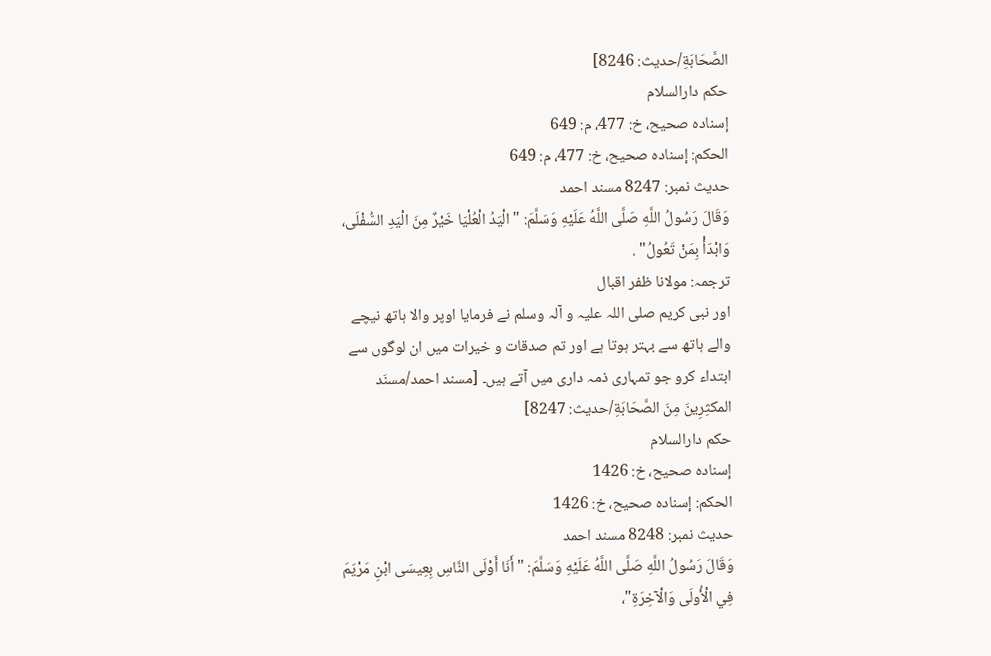الصَّحَابَةِ/حدیث: 8246]
حکم دارالسلام
إسناده صحيح، خ: 477، م: 649
الحكم: إسناده صحيح، خ: 477، م: 649
حدیث نمبر: 8247 مسند احمد
وَقَالَ رَسُولُ اللَّهِ صَلَّى اللَّهُ عَلَيْهِ وَسَلَّمَ: " الْيَدُ الْعُلْيَا خَيْرٌ مِنَ الْيَدِ السُّفْلَى، وَابْدَأْ بِمَنْ تَعُولُ" .
ترجمہ: مولانا ظفر اقبال
اور نبی کریم صلی اللہ علیہ و آلہ وسلم نے فرمایا اوپر والا ہاتھ نیچے والے ہاتھ سے بہتر ہوتا ہے اور تم صدقات و خیرات میں ان لوگوں سے ابتداء کرو جو تمہاری ذمہ داری میں آتے ہیں۔ [مسند احمد/مسنَد المكثِرِینَ مِنَ الصَّحَابَةِ/حدیث: 8247]
حکم دارالسلام
إسناده صحيح، خ: 1426
الحكم: إسناده صحيح، خ: 1426
حدیث نمبر: 8248 مسند احمد
وَقَالَ رَسُولُ اللَّهِ صَلَّى اللَّهُ عَلَيْهِ وَسَلَّمَ: " أَنَا أَوْلَى النَّاسِ بِعِيسَى ابْنِ مَرْيَمَ فِي الْأُولَى وَالْآخِرَةِ"،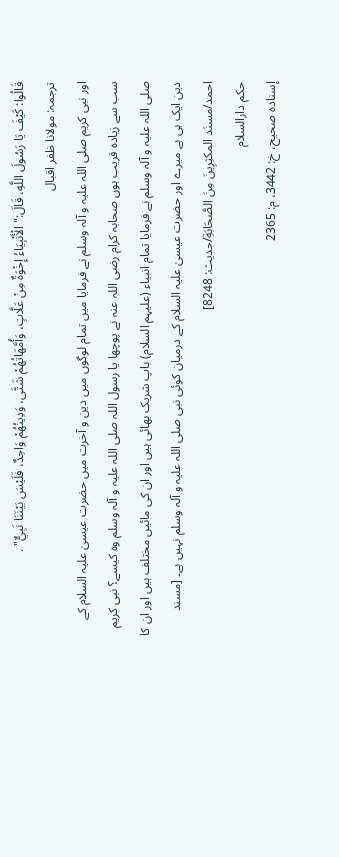قَالُوا: كَيْفَ يَا رَسُولَ اللَّهِ، قَالَ:" الْأَنْبِيَاءُ إِخْوَةٌ مِنْ عَلَّاتٍ، وَأُمَّهَاتُهُمْ شَتَّى، وَدِينُهُمْ وَاحِدٌ، فَلَيْسَ بَيْنَنَا نَبِيٌّ" .
ترجمہ: مولانا ظفر اقبال
اور نبی کریم صلی اللہ علیہ و آلہ وسلم نے فرمایا میں تمام لوگوں میں دین و آخرت میں حضرت عیسیٰ علیہ السلام کے سب سے زیادہ قریب ہوں صحابہ کرام رضی اللہ عنہ نے پوچھا یا رسول اللہ صلی اللہ علیہ و آلہ وسلم وہ کیسے؟ نبی کریم صلی اللہ علیہ و آلہ وسلم نے فرمایا تمام انبیاء (علیہم السلام) باپ شریک بھائی ہیں اور ان کی مائیں مختلف ہیں اور ان کا دین ایک ہی ہے میرے اور حضرت عیسیٰ علیہ السلام کے درمیان کوئی نبی صلی اللہ علیہ و آلہ وسلم نہیں ہے۔ [مسند احمد/مسنَد المكثِرِینَ مِنَ الصَّحَابَةِ/حدیث: 8248]
حکم دارالسلام
إسناده صحيح، خ: 3442، م: 2365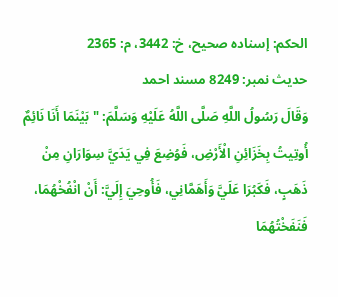الحكم: إسناده صحيح، خ: 3442، م: 2365
حدیث نمبر: 8249 مسند احمد
وَقَالَ رَسُولُ اللَّهِ صَلَّى اللَّهُ عَلَيْهِ وَسَلَّمَ: " بَيْنَمَا أَنَا نَائِمٌ أُوتِيتُ بِخَزَائِنِ الْأَرْضِ، فَوُضِعَ فِي يَدَيَّ سِوَارَانِ مِنْ ذَهَبٍ، فَكَبُرَا عَلَيَّ وَأَهَمَّانِي، فَأُوحِيَ إِلَيَّ: أَنْ انْفُخْهُمَا، فَنَفَخْتُهُمَا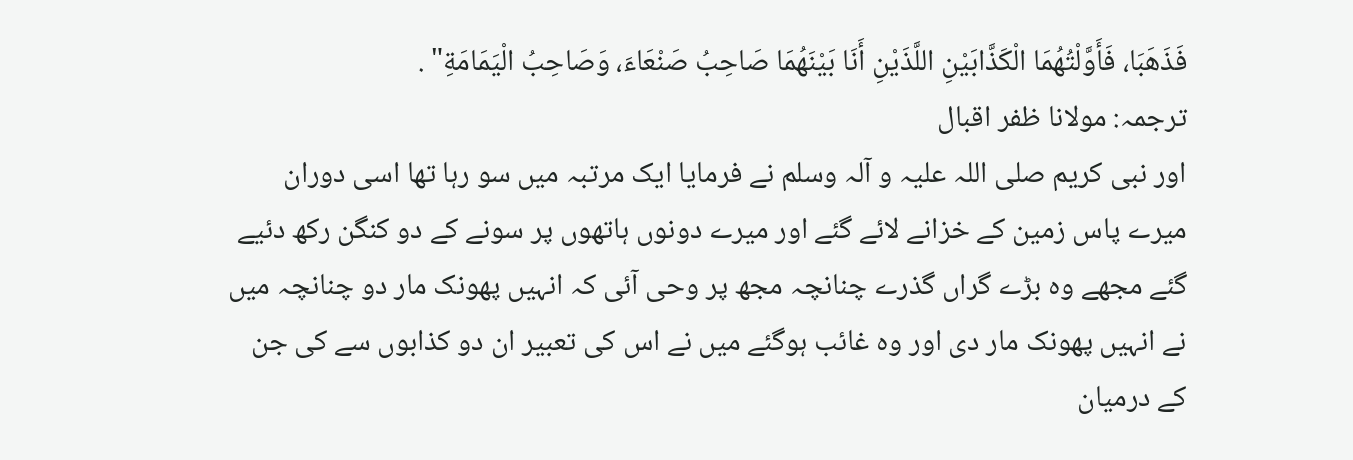فَذَهَبَا، فَأَوَّلْتُهُمَا الْكَذَّابَيْنِ اللَّذَيْنِ أَنَا بَيْنَهُمَا صَاحِبُ صَنْعَاءَ، وَصَاحِبُ الْيَمَامَةِ" .
ترجمہ: مولانا ظفر اقبال
اور نبی کریم صلی اللہ علیہ و آلہ وسلم نے فرمایا ایک مرتبہ میں سو رہا تھا اسی دوران میرے پاس زمین کے خزانے لائے گئے اور میرے دونوں ہاتھوں پر سونے کے دو کنگن رکھ دئیے گئے مجھے وہ بڑے گراں گذرے چنانچہ مجھ پر وحی آئی کہ انہیں پھونک مار دو چنانچہ میں نے انہیں پھونک مار دی اور وہ غائب ہوگئے میں نے اس کی تعبیر ان دو کذابوں سے کی جن کے درمیان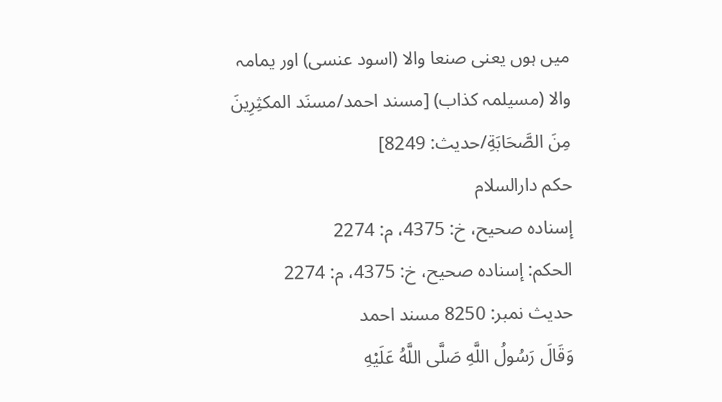میں ہوں یعنی صنعا والا (اسود عنسی) اور یمامہ والا (مسیلمہ کذاب) [مسند احمد/مسنَد المكثِرِینَ مِنَ الصَّحَابَةِ/حدیث: 8249]
حکم دارالسلام
إسناده صحيح، خ: 4375، م: 2274
الحكم: إسناده صحيح، خ: 4375، م: 2274
حدیث نمبر: 8250 مسند احمد
وَقَالَ رَسُولُ اللَّهِ صَلَّى اللَّهُ عَلَيْهِ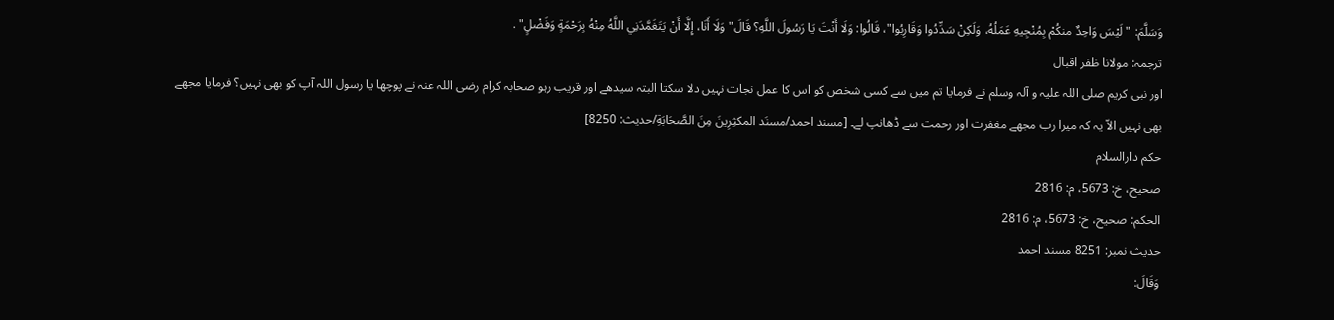وَسَلَّمَ: " لَيْسَ وَاحِدٌ منكُمْ بِمُنْجِيهِ عَمَلُهُ، وَلَكِنْ سَدِّدُوا وَقَارِبُوا"، قَالُوا: وَلَا أَنْتَ يَا رَسُولَ اللَّهِ؟ قَالَ" وَلَا أَنَا، إِلَّا أَنْ يَتَغَمَّدَنِي اللَّهُ مِنْهُ بِرَحْمَةٍ وَفَضْلٍ" .
ترجمہ: مولانا ظفر اقبال
اور نبی کریم صلی اللہ علیہ و آلہ وسلم نے فرمایا تم میں سے کسی شخص کو اس کا عمل نجات نہیں دلا سکتا البتہ سیدھے اور قریب رہو صحابہ کرام رضی اللہ عنہ نے پوچھا یا رسول اللہ آپ کو بھی نہیں؟ فرمایا مجھے بھی نہیں الاّ یہ کہ میرا رب مجھے مغفرت اور رحمت سے ڈھانپ لے۔ [مسند احمد/مسنَد المكثِرِینَ مِنَ الصَّحَابَةِ/حدیث: 8250]
حکم دارالسلام
صحيح، خ: 5673، م: 2816
الحكم: صحيح، خ: 5673، م: 2816
حدیث نمبر: 8251 مسند احمد
وَقَالَ: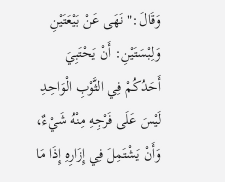وَقَالَ:" نَهَى عَنْ بَيْعَتَيْنِ وَلِبْسَتَيْنِ: أَنْ يَحْتَبِيَ أَحَدُكُمْ فِي الثَّوْبِ الْوَاحِدِ لَيْسَ عَلَى فَرْجِهِ مِنْهُ شَيْءٌ، وَأَنْ يَشْتَمِلَ فِي إِزَارِهِ إِذَا مَا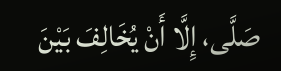صَلَّى، إِلَّا أَنْ يُخَالِفَ بَيْنَ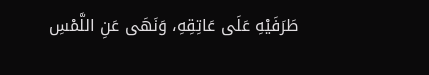طَرَفَيْهِ عَلَى عَاتِقِهِ، وَنَهَى عَنِ اللَّمْسِ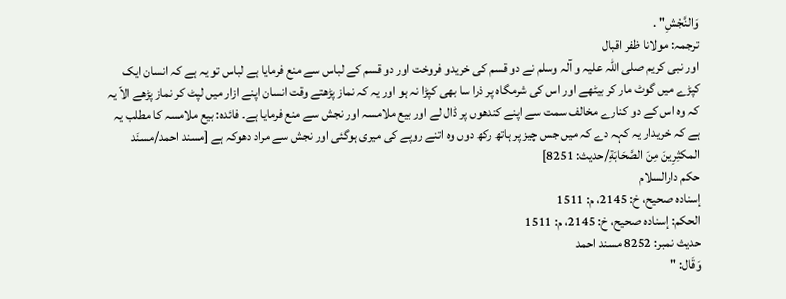وَالنَّجْشِ" .
ترجمہ: مولانا ظفر اقبال
اور نبی کریم صلی اللہ علیہ و آلہ وسلم نے دو قسم کی خریدو فروخت اور دو قسم کے لباس سے منع فرمایا ہے لباس تو یہ ہے کہ انسان ایک کپڑے میں گوٹ مار کر بیٹھے اور اس کی شرمگاہ پر ذرا سا بھی کپڑا نہ ہو اور یہ کہ نماز پڑھتے وقت انسان اپنے ازار میں لپٹ کر نماز پڑھے الاّ یہ کہ وہ اس کے دو کنارے مخالف سمت سے اپنے کندھوں پر ڈال لے اور بیع ملامسہ اور نجش سے منع فرمایا ہے۔ فائدہ: بیع ملامسہ کا مطلب یہ ہے کہ خریدار یہ کہہ دے کہ میں جس چیز پر ہاتھ رکھ دوں وہ اتنے روپے کی میری ہوگئی اور نجش سے مراد دھوکہ ہے [مسند احمد/مسنَد المكثِرِینَ مِنَ الصَّحَابَةِ/حدیث: 8251]
حکم دارالسلام
إسناده صحيح، خ: 2145، م: 1511
الحكم: إسناده صحيح، خ: 2145، م: 1511
حدیث نمبر: 8252 مسند احمد
وَقَال: "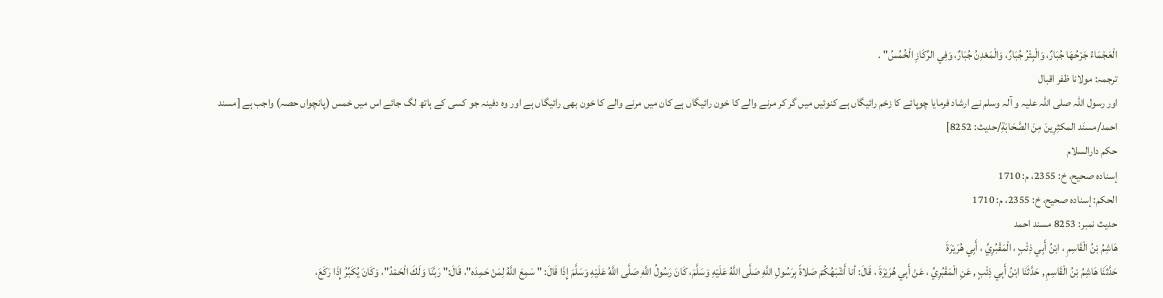الْعَجْمَاءُ جَرْحُهَا جُبَارٌ، وَالْبِئْرُ جُبَارٌ، وَالْمَعْدِنُ جُبَارٌ، وَفِي الرِّكَازِ الْخُمُسُ" .
ترجمہ: مولانا ظفر اقبال
اور رسول اللہ صلی اللہ علیہ و آلہ وسلم نے ارشاد فرمایا چوپائے کا زخم رائیگاں ہے کنوئیں میں گر کر مرنے والے کا خون رائیگاں ہے کان میں مرنے والے کا خون بھی رائیگاں ہے اور وہ دفینہ جو کسی کے ہاتھ لگ جائے اس میں خمس (پانچواں حصہ) واجب ہے [مسند احمد/مسنَد المكثِرِینَ مِنَ الصَّحَابَةِ/حدیث: 8252]
حکم دارالسلام
إسناده صحيح، خ: 2355، م: 1710
الحكم: إسناده صحيح، خ: 2355، م: 1710
حدیث نمبر: 8253 مسند احمد
هَاشِمُ بْنُ الْقَاسِمِ ، ابْنُ أَبِي ذِئْبٍ ، الْمَقْبُرِيِّ ، أَبِي هُرَيْرَةَ
حَدَّثَنَا هَاشِمُ بْنُ الْقَاسِمِ , حَدَّثَنَا ابْنُ أَبِي ذِئْبٍ , عَنِ الْمَقْبُرِيِّ ، عَنْ أَبِي هُرَيْرَةَ ، قَالَ: أنا أَشْبَهُكُمْ صَلاةً بِرَسُولِ اللَّهِ صَلَّى اللَّهُ عَلَيْهِ وَسَلَّمَ، كَانَ رَسُولُ اللَّهِ صَلَّى اللَّهُ عَلَيْهِ وَسَلَّمَ إِذَا قَالَ: " سَمِعَ اللَّهُ لِمَنْ حَمِدَه"، قَالَ:" رَبَّنَا وَلَكَ الْحَمْدُ"، وَكَانَ يُكَبِّرُ إِذَا رَكَعَ،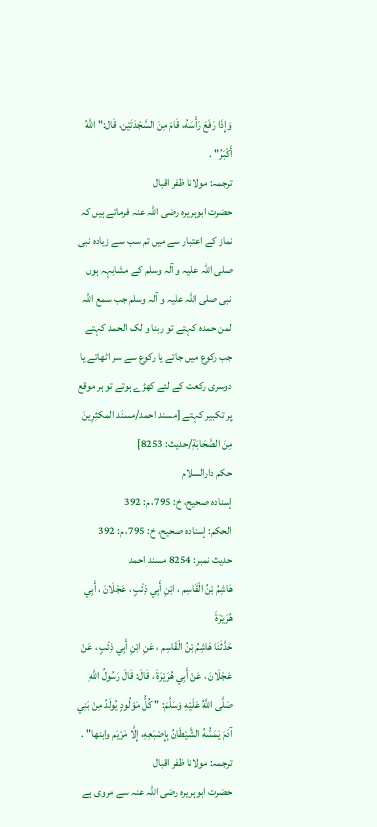وَإِذَا رَفَعَ رَأْسَهُ، قَامَ مِنَ السَّجْدَتَيْن، قَال:" اللَّهُ أَكْبَرُ" .
ترجمہ: مولانا ظفر اقبال
حضرت ابوہریرہ رضی اللہ عنہ فرماتے ہیں کہ نماز کے اعتبار سے میں تم سب سے زیادہ نبی صلی اللہ علیہ و آلہ وسلم کے مشابہہ ہوں نبی صلی اللہ علیہ و آلہ وسلم جب سمع اللہ لمن حمدہ کہتے تو ربنا و لک الحمد کہتے جب رکوع میں جاتے یا رکوع سے سر اٹھاتے یا دوسری رکعت کے لئے کھڑے ہوتے تو ہر موقع پر تکبیر کہتے [مسند احمد/مسنَد المكثِرِینَ مِنَ الصَّحَابَةِ/حدیث: 8253]
حکم دارالسلام
إسناده صحيح، خ: 795، م: 392
الحكم: إسناده صحيح، خ: 795، م: 392
حدیث نمبر: 8254 مسند احمد
هَاشِمُ بْنُ الْقَاسِم ، ابْنِ أَبِي ذِئْبٍ ، عَجْلَانَ ، أَبِي هُرَيْرَةَ
حَدَّثَنَا هَاشِمُ بْنُ الْقَاسِم ، عَنِ ابْنِ أَبِي ذِئْبٍ ، عَنْ عَجْلَانَ ، عَنْ أَبِي هُرَيْرَةَ ، قَالَ: قَالَ رَسُولُ اللَّهِ صَلَّى اللَّهُ عَلَيْهِ وَسَلَّمَ: " كُلُّ مَوْلُودٍ يُولَدُ مِنْ بَنِي آدَمَ يَمَسُّهُ الشَّيْطَانُ بِإِصْبَعِهِ، إِلَّا مَرْيَم وابنها" .
ترجمہ: مولانا ظفر اقبال
حضرت ابوہریرہ رضی اللہ عنہ سے مروی ہے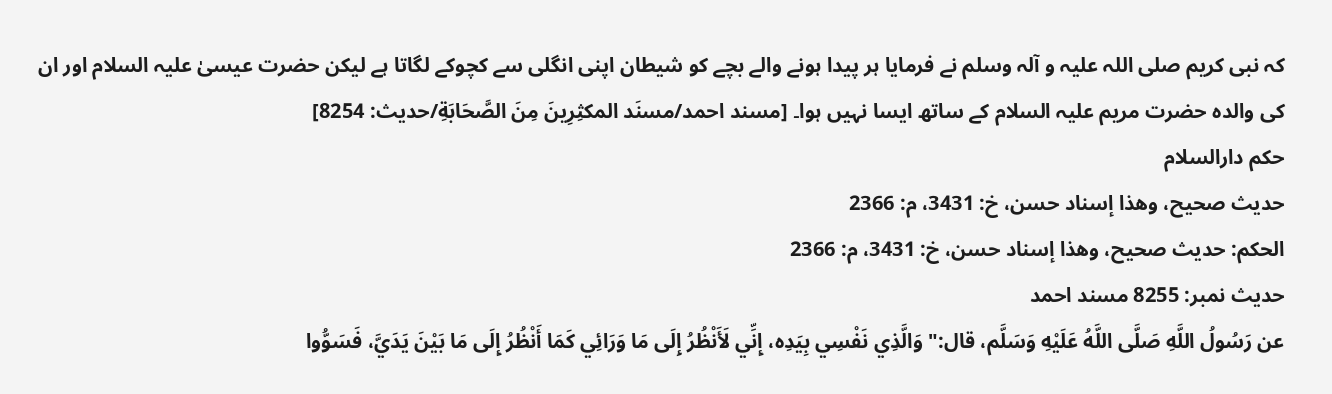کہ نبی کریم صلی اللہ علیہ و آلہ وسلم نے فرمایا ہر پیدا ہونے والے بچے کو شیطان اپنی انگلی سے کچوکے لگاتا ہے لیکن حضرت عیسیٰ علیہ السلام اور ان کی والدہ حضرت مریم علیہ السلام کے ساتھ ایسا نہیں ہوا۔ [مسند احمد/مسنَد المكثِرِینَ مِنَ الصَّحَابَةِ/حدیث: 8254]
حکم دارالسلام
حديث صحيح، وهذا إسناد حسن، خ: 3431، م: 2366
الحكم: حديث صحيح، وهذا إسناد حسن، خ: 3431، م: 2366
حدیث نمبر: 8255 مسند احمد
عن رَسُولُ اللَّهِ صَلَّى اللَّهُ عَلَيْهِ وَسَلَّم، قال:" وَالَّذِي نَفْسِي بِيَدِه، إِنِّي لَأَنْظُرُ إِلَى مَا وَرَائِي كَمَا أَنْظُرُ إِلَى مَا بَيْنَ يَدَيَّ، فَسَوُّوا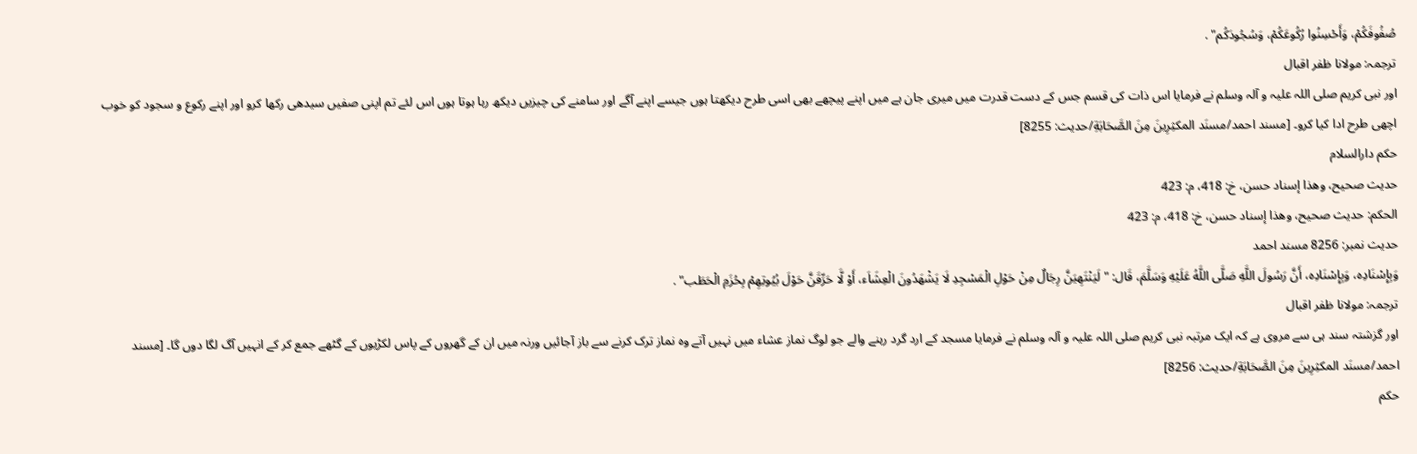صُفُوفَكُمْ، وَأَحْسِنُوا رُكُوعَكُمْ، وَسُجُودَكُم" .
ترجمہ: مولانا ظفر اقبال
اور نبی کریم صلی اللہ علیہ و آلہ وسلم نے فرمایا اس ذات کی قسم جس کے دست قدرت میں میری جان ہے میں اپنے پیچھے بھی اسی طرح دیکھتا ہوں جیسے اپنے آگے اور سامنے کی چیزیں دیکھ رہا ہوتا ہوں اس لئے تم اپنی صفیں سیدھی رکھا کرو اور اپنے رکوع و سجود کو خوب اچھی طرح ادا کیا کرو۔ [مسند احمد/مسنَد المكثِرِینَ مِنَ الصَّحَابَةِ/حدیث: 8255]
حکم دارالسلام
حديث صحيح، وهذا إسناد حسن، خ: 418، م: 423
الحكم: حديث صحيح، وهذا إسناد حسن، خ: 418، م: 423
حدیث نمبر: 8256 مسند احمد
وَبِإِسْنَادِه، وَبِإِسْنَادِه، أَنَّ رَسُولَ اللَّهِ صَلَّى اللَّهُ عَلَيْهِ وَسَلَّمَ، قَال: " لَيَنْتَهِيَنَّ رِجَالٌ مِنْ حَوْلِ الْمَسْجِدِ لَا يَشْهَدُونَ الْعِشَاَء، أَوْ لَّا حَرِّقَنَّ حَوْلَ بُيُوتِهِمْ بِحُزَمِ الْحَطَب" .
ترجمہ: مولانا ظفر اقبال
اور گزشتہ سند ہی سے مروی ہے کہ ایک مرتبہ نبی کریم صلی اللہ علیہ و آلہ وسلم نے فرمایا مسجد کے ارد گرد رہنے والے جو لوگ نماز عشاء میں نہیں آتے وہ نماز ترک کرنے سے باز آجائیں ورنہ میں ان کے گھروں کے پاس لکڑیوں کے گٹھے جمع کر کے انہیں آگ لگا دوں گا۔ [مسند احمد/مسنَد المكثِرِینَ مِنَ الصَّحَابَةِ/حدیث: 8256]
حکم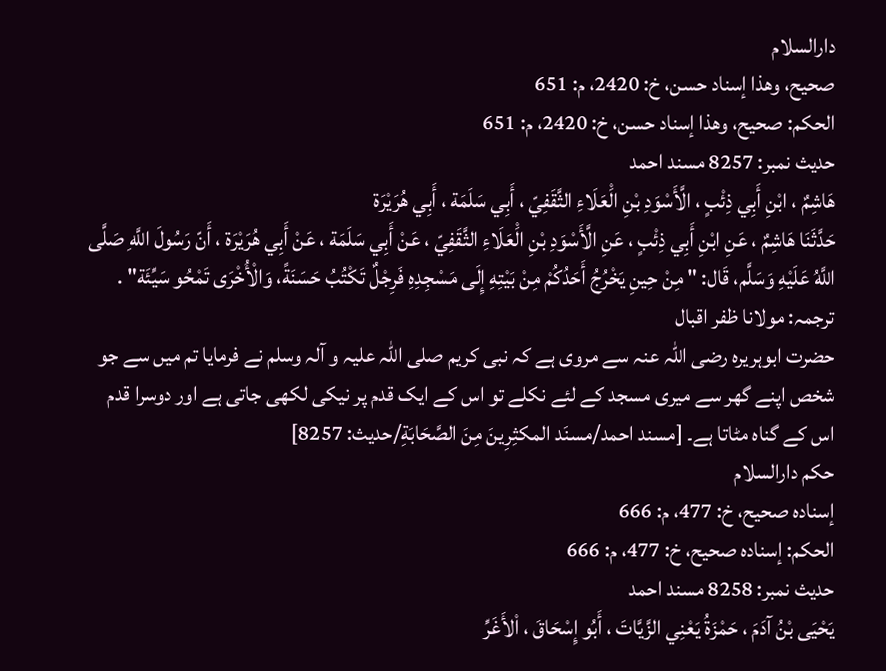دارالسلام
صحيح، وهذا إسناد حسن، خ: 2420، م: 651
الحكم: صحيح، وهذا إسناد حسن، خ: 2420، م: 651
حدیث نمبر: 8257 مسند احمد
هَاشِمٌ ، ابْنِ أَبِي ذِئْبٍ ، الَّأَسْوَدِ بْنِ الَْعَلَاءِ الثَّقَفِيّ ، أَبِي سَلَمَة ، أَبِي هُرَيْرَة
حَدَّثَنَا هَاشِمٌ ، عَنِ ابْنِ أَبِي ذِئْبٍ ، عَنِ الَّأَسْوَدِ بْنِ الَْعَلَاءِ الثَّقَفِيّ ، عَنْ أَبِي سَلَمَة ، عَنْ أَبِي هُرَيْرَة ، أَنّ رَسُولَ اللَّهِ صَلَّى اللَّهُ عَلَيْهِ وَسَلَّم، قَال: " مِنْ حِينِ يَخْرُجُ أَحَدُكُمْ مِنْ بَيْتِهِ إِلَى مَسْجِدِهِ فَرِجْلٌ تَكْتُبُ حَسَنَةً، وَالْأُخْرَى تَمْحُو سَيِّئَة" .
ترجمہ: مولانا ظفر اقبال
حضرت ابوہریرہ رضی اللہ عنہ سے مروی ہے کہ نبی کریم صلی اللہ علیہ و آلہ وسلم نے فرمایا تم میں سے جو شخص اپنے گھر سے میری مسجد کے لئے نکلے تو اس کے ایک قدم پر نیکی لکھی جاتی ہے اور دوسرا قدم اس کے گناہ مٹاتا ہے۔ [مسند احمد/مسنَد المكثِرِینَ مِنَ الصَّحَابَةِ/حدیث: 8257]
حکم دارالسلام
إسناده صحيح، خ: 477، م: 666
الحكم: إسناده صحيح، خ: 477، م: 666
حدیث نمبر: 8258 مسند احمد
يَحْيَى بْنُ آدَمَ ، حَمْزَةُ يَعْنِي الزَّيَّاتَ ، أَبُو إِسْحَاقَ ، اْلأَغَرِّ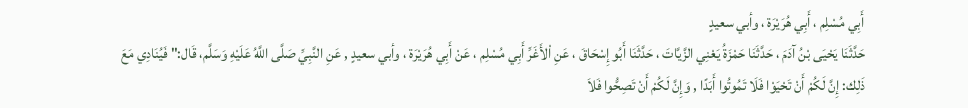أَبِي مُسْلِم ، أَبِي هُرَيْرَة ، وأبي سعيدٍ
حَدَّثَنَا يَحْيَى بْنُ آدَمَ ، حَدَّثَنَا حَمْزَةُ يَعْنِي الزَّيَّاتَ ، حَدَّثَنَا أَبُو إِسْحَاقَ ، عَنِ اْلأَغَرِّ أَبِي مُسْلِم ، عَنْ أَبِي هُرَيْرَة ، وأبي سعيدٍ , عَنِ النَّبِيِّ صَلَّى اللَّهُ عَلَيْهِ وَسَلَّم، قَال:" فَيُنَادِي مَعَ ذَلِك: إِنَّ لَكُمْ أَنْ تَحْيَوْا فَلَا تَمُوتُوا أَبَدًا , وَإِنَّ لَكُمْ أَنْ تَصِحُّوا فَلاَ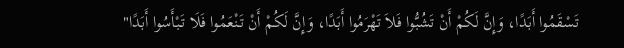تَسْقَمُوا أَبَدًا، وَإِنَّ لَكُمْ أَنْ تَشُبُّوا فَلاَ تَهْرَمُوا أَبَدًا، وَإِنَّ لَكُمْ أَنْ تَنْعَمُوا فَلَا تَبْأَسُوا أَبَدًا"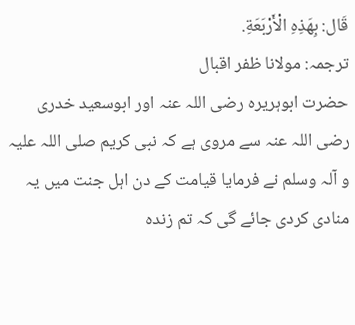قَال: بِهَذِهِ الْأَرْبَعَةِ.
ترجمہ: مولانا ظفر اقبال
حضرت ابوہریرہ رضی اللہ عنہ اور ابوسعید خدری رضی اللہ عنہ سے مروی ہے کہ نبی کریم صلی اللہ علیہ و آلہ وسلم نے فرمایا قیامت کے دن اہل جنت میں یہ منادی کردی جائے گی کہ تم زندہ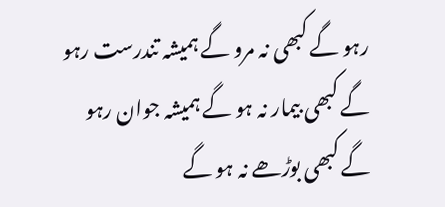رہو گے کبھی نہ مرو گے ہمیشہ تندرست رہو گے کبھی بیمار نہ ہو گے ہمیشہ جوان رہو گے کبھی بوڑھے نہ ہو گے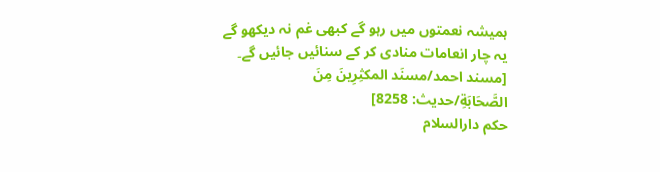ہمیشہ نعمتوں میں رہو گے کبھی غم نہ دیکھو گے یہ چار انعامات منادی کر کے سنائیں جائیں گے۔ [مسند احمد/مسنَد المكثِرِینَ مِنَ الصَّحَابَةِ/حدیث: 8258]
حکم دارالسلام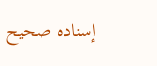إسناده صحيح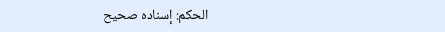الحكم: إسناده صحيح